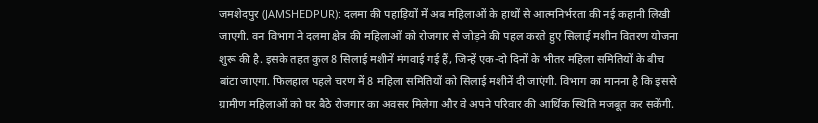जमशेदपुर (JAMSHEDPUR): दलमा की पहाड़ियों में अब महिलाओं के हाथों से आत्मनिर्भरता की नई कहानी लिखी जाएगी. वन विभाग ने दलमा क्षेत्र की महिलाओं को रोजगार से जोड़ने की पहल करते हुए सिलाई मशीन वितरण योजना शुरू की है. इसके तहत कुल 8 सिलाई मशीनें मंगवाई गई हैं, जिन्हें एक-दो दिनों के भीतर महिला समितियों के बीच बांटा जाएगा. फिलहाल पहले चरण में 8 महिला समितियों को सिलाई मशीनें दी जाएंगी. विभाग का मानना है कि इससे ग्रामीण महिलाओं को घर बैठे रोजगार का अवसर मिलेगा और वे अपने परिवार की आर्थिक स्थिति मजबूत कर सकेंगी.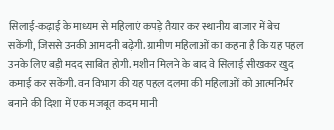सिलाई-कढ़ाई के माध्यम से महिलाएं कपड़े तैयार कर स्थानीय बाजार में बेच सकेंगी, जिससे उनकी आमदनी बढ़ेगी. ग्रामीण महिलाओं का कहना है कि यह पहल उनके लिए बड़ी मदद साबित होगी. मशीन मिलने के बाद वे सिलाई सीखकर खुद कमाई कर सकेंगी. वन विभाग की यह पहल दलमा की महिलाओं को आत्मनिर्भर बनाने की दिशा में एक मजबूत कदम मानी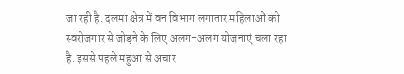जा रही है. दलमा क्षेत्र में वन विभाग लगातार महिलाओं को स्वरोजगार से जोड़ने के लिए अलग-अलग योजनाएं चला रहा है. इससे पहले महुआ से अचार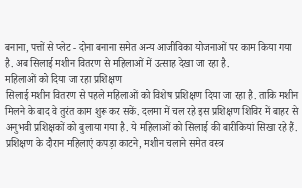बनाना, पत्तों से प्लेट - दोना बनाना समेत अन्य आजीविका योजनाओं पर काम किया गया है. अब सिलाई मशीन वितरण से महिलाओं में उत्साह देखा जा रहा है.
महिलाओं को दिया जा रहा प्रशिक्षण
सिलाई मशीन वितरण से पहले महिलाओं को विशेष प्रशिक्षण दिया जा रहा है. ताकि मशीन मिलने के बाद वे तुरंत काम शुरू कर सकें. दलमा में चल रहे इस प्रशिक्षण शिविर में बाहर से अनुभवी प्रशिक्षकों को बुलाया गया है. ये महिलाओं को सिलाई की बारीकियां सिखा रहे हैं. प्रशिक्षण के दौरान महिलाएं कपड़ा काटने, मशीन चलाने समेत वस्त्र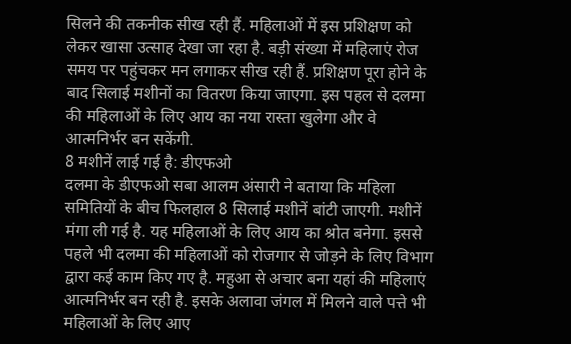सिलने की तकनीक सीख रही हैं. महिलाओं में इस प्रशिक्षण को लेकर खासा उत्साह देखा जा रहा है. बड़ी संख्या में महिलाएं रोज समय पर पहुंचकर मन लगाकर सीख रही हैं. प्रशिक्षण पूरा होने के बाद सिलाई मशीनों का वितरण किया जाएगा. इस पहल से दलमा की महिलाओं के लिए आय का नया रास्ता खुलेगा और वे आत्मनिर्भर बन सकेंगी.
8 मशीनें लाई गई है: डीएफओ
दलमा के डीएफओ सबा आलम अंसारी ने बताया कि महिला समितियों के बीच फिलहाल 8 सिलाई मशीनें बांटी जाएगी. मशीनें मंगा ली गई है. यह महिलाओं के लिए आय का श्रोत बनेगा. इससे पहले भी दलमा की महिलाओं को रोजगार से जोड़ने के लिए विभाग द्वारा कई काम किए गए है. महुआ से अचार बना यहां की महिलाएं आत्मनिर्भर बन रही है. इसके अलावा जंगल में मिलने वाले पत्ते भी महिलाओं के लिए आए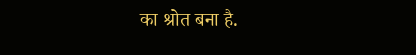का श्रोत बना है.